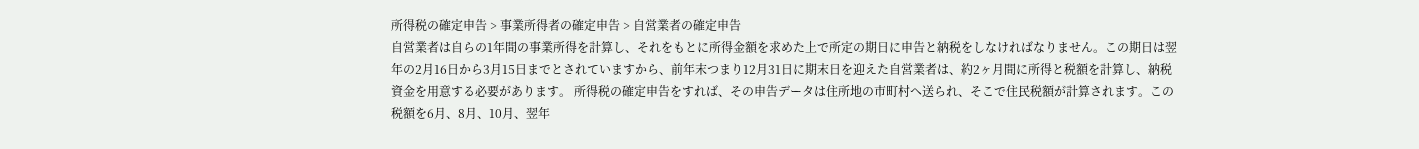所得税の確定申告 > 事業所得者の確定申告 > 自営業者の確定申告
自営業者は自らの1年間の事業所得を計算し、それをもとに所得金額を求めた上で所定の期日に申告と納税をしなければなりません。この期日は翌年の2月16日から3月15日までとされていますから、前年末つまり12月31日に期末日を迎えた自営業者は、約2ヶ月間に所得と税額を計算し、納税資金を用意する必要があります。 所得税の確定申告をすれば、その申告データは住所地の市町村へ送られ、そこで住民税額が計算されます。この税額を6月、8月、10月、翌年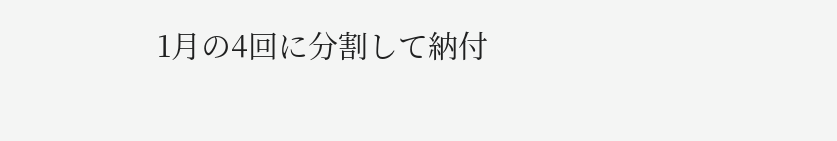1月の4回に分割して納付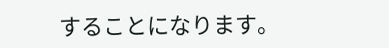することになります。